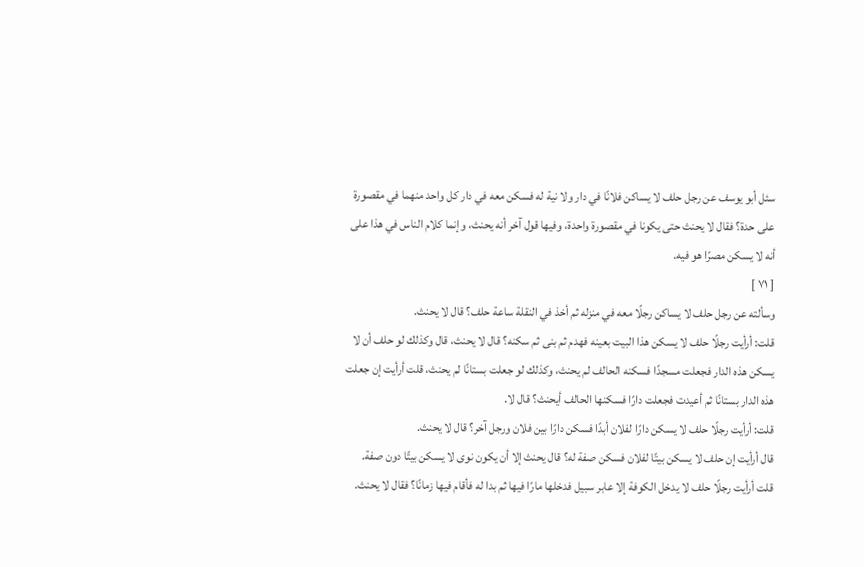سئل أبو يوسف عن رجل حلف لا يساكن فلانًا في دار ولا نية له فسكن معه في دار كل واحد منهما في مقصورة على حدة؟ فقال لا يحنث حتى يكونا في مقصورة واحدة، وفيها قول آخر أنه يحنث، وإنما كلام الناس في هذا على أنه لا يسكن مصرًا هو فيه.
[ ٧١ ]
وسألته عن رجل حلف لا يساكن رجلًا معه في منزله ثم أخذ في النقلة ساعة حلف؟ قال لا يحنث.
قلت: أرأيت رجلًا حلف لا يسكن هذا البيت بعينه فهدم ثم بنى ثم سكنه؟ قال لا يحنث، قال وكذلك لو حلف أن لا يسكن هذه الدار فجعلت مسجدًا فسكنه الحالف لم يحنث، وكذلك لو جعلت بستانًا لم يحنث، قلت أرأيت إن جعلت هذه الدار بستانًا ثم أعيدت فجعلت دارًا فسكنها الحالف أيحنث؟ قال لا.
قلت: أرأيت رجلًا حلف لا يسكن دارًا لفلان أبدًا فسكن دارًا بين فلان ورجل آخر؟ قال لا يحنث.
قال أرأيت إن حلف لا يسكن بيتًا لفلان فسكن صفة له؟ قال يحنث إلا أن يكون نوى لا يسكن بيتًا دون صفة.
قلت أرأيت رجلًا حلف لا يدخل الكوفة إلا عابر سبيل فدخلها مارًا فيها ثم بدا له فأقام فيها زمانًا؟ فقال لا يحنث.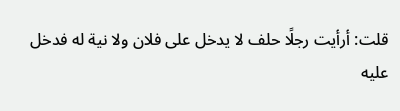قلت: أرأيت رجلًا حلف لا يدخل على فلان ولا نية له فدخل عليه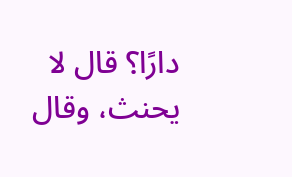دارًا؟ قال لا يحنث، وقال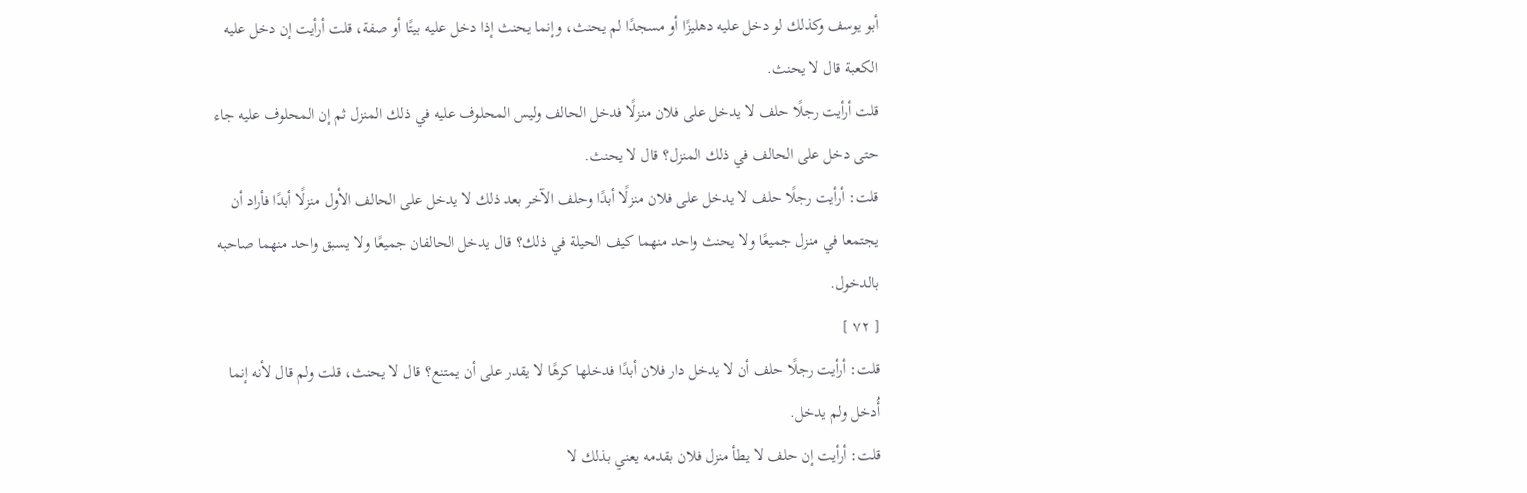أبو يوسف وكذلك لو دخل عليه دهليزًا أو مسجدًا لم يحنث، وإنما يحنث إذا دخل عليه بيتًا أو صفة، قلت أرأيت إن دخل عليه الكعبة قال لا يحنث.
قلت أرأيت رجلًا حلف لا يدخل على فلان منزلًا فدخل الحالف وليس المحلوف عليه في ذلك المنزل ثم إن المحلوف عليه جاء حتى دخل على الحالف في ذلك المنزل؟ قال لا يحنث.
قلت: أرأيت رجلًا حلف لا يدخل على فلان منزلًا أبدًا وحلف الآخر بعد ذلك لا يدخل على الحالف الأول منزلًا أبدًا فأراد أن يجتمعا في منزل جميعًا ولا يحنث واحد منهما كيف الحيلة في ذلك؟ قال يدخل الحالفان جميعًا ولا يسبق واحد منهما صاحبه بالدخول.
[ ٧٢ ]
قلت: أرأيت رجلًا حلف أن لا يدخل دار فلان أبدًا فدخلها كرهًا لا يقدر على أن يمتنع؟ قال لا يحنث، قلت ولم قال لأنه إنما أُدخل ولم يدخل.
قلت: أرأيت إن حلف لا يطأ منزل فلان بقدمه يعني بذلك لا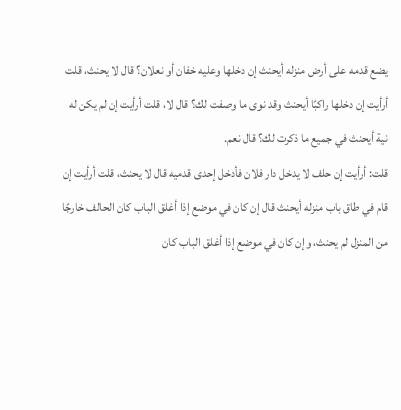يضع قدمه على أرض منزله أيحنث إن دخلها وعليه خفان أو نعلان؟ قال لا يحنث، قلت أرأيت إن دخلها راكبًا أيحنث وقد نوى ما وصفت لك؟ قال لا، قلت أرأيت إن لم يكن له نية أيحنث في جميع ما ذكرت لك؟ قال نعم.
قلت: أرأيت إن حلف لا يدخل دار فلان فأدخل إحدى قدميه قال لا يحنث، قلت أرأيت إن قام في طاق باب منزله أيحنث قال إن كان في موضع إذا أغلق الباب كان الحالف خارجًا من المنزل لم يحنث، وإن كان في موضع إذا أغلق الباب كان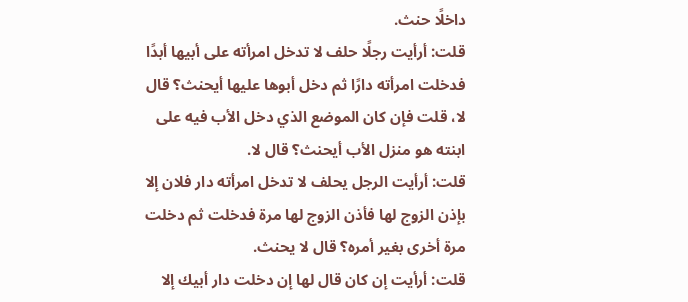داخلًا حنث.
قلت: أرأيت رجلًا حلف لا تدخل امرأته على أبيها أبدًا فدخلت امرأته دارًا ثم دخل أبوها عليها أيحنث؟ قال لا، قلت فإن كان الموضع الذي دخل الأب فيه على ابنته هو منزل الأب أيحنث؟ قال لا.
قلت: أرأيت الرجل يحلف لا تدخل امرأته دار فلان إلا بإذن الزوج لها فأذن الزوج لها مرة فدخلت ثم دخلت مرة أخرى بغير أمره؟ قال لا يحنث.
قلت: أرأيت إن كان قال لها إن دخلت دار أبيك إلا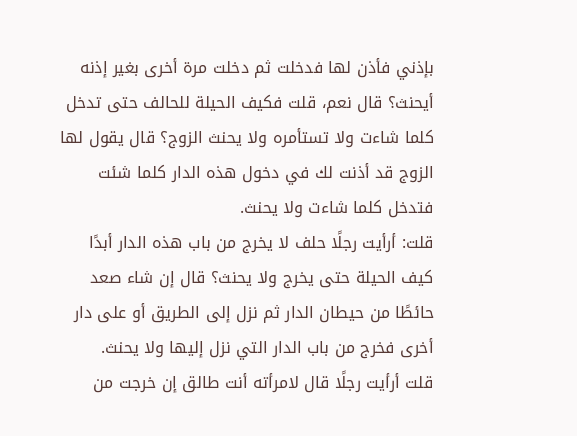بإذني فأذن لها فدخلت ثم دخلت مرة أخرى بغير إذنه أيحنث؟ قال نعم، قلت فكيف الحيلة للحالف حتى تدخل كلما شاءت ولا تستأمره ولا يحنث الزوج؟ قال يقول لها الزوج قد أذنت لك في دخول هذه الدار كلما شئت فتدخل كلما شاءت ولا يحنث.
قلت: أرأيت رجلًا حلف لا يخرج من باب هذه الدار أبدًا كيف الحيلة حتى يخرج ولا يحنث؟ قال إن شاء صعد حائطًا من حيطان الدار ثم نزل إلى الطريق أو على دار أخرى فخرج من باب الدار التي نزل إليها ولا يحنث.
قلت أرأيت رجلًا قال لامرأته أنت طالق إن خرجت من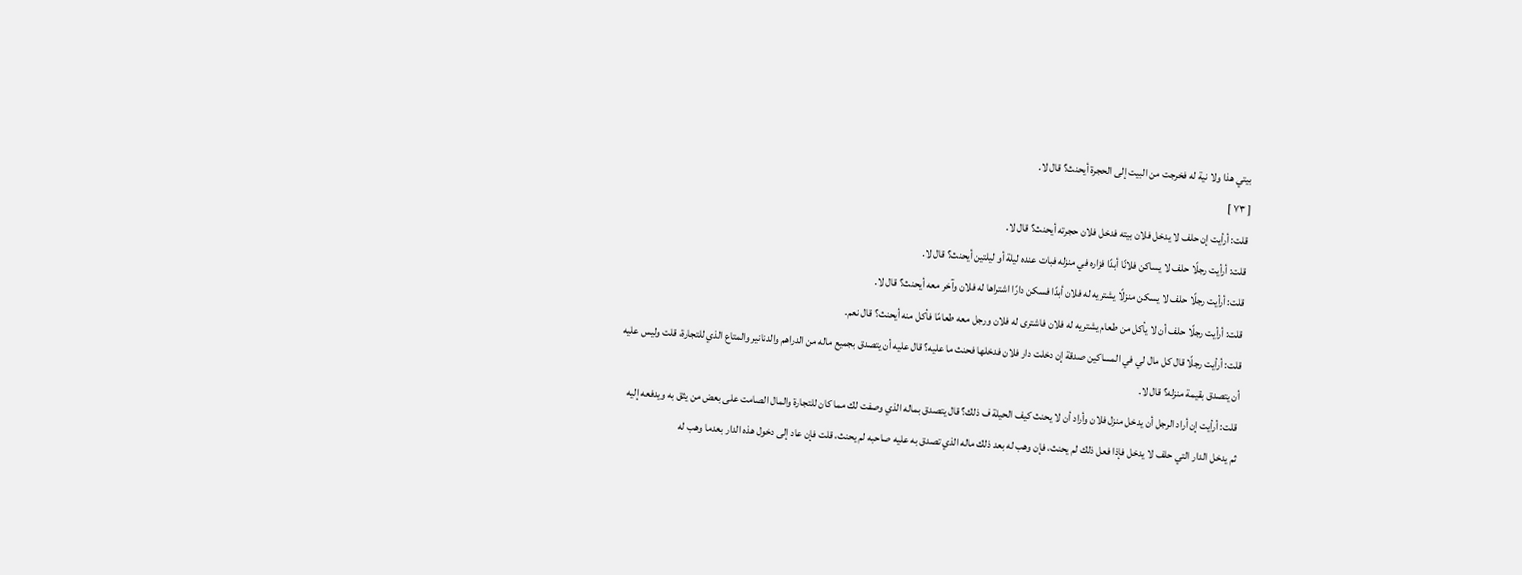بيتي هذا ولا نية له فخرجت من البيت إلى الحجرة أيحنث؟ قال لا.
[ ٧٣ ]
قلت: أرأيت إن حلف لا يدخل فلان بيته فدخل فلان حجرته أيحنث؟ قال لا.
قلت: أرأيت رجلًا حلف لا يساكن فلانًا أبدًا فزاره في منزله فبات عنده ليلة أو ليلتين أيحنث؟ قال لا.
قلت: أرأيت رجلًا حلف لا يسكن منزلًا يشتريه له فلان أبدًا فسكن دارًا اشتراها له فلان وآخر معه أيحنث؟ قال لا.
قلت: أرأيت رجلًا حلف أن لا يأكل من طعام يشتريه له فلان فاشترى له فلان ورجل معه طعامًا فأكل منه أيحنث؟ قال نعم.
قلت: أرأيت رجلًا قال كل مال لي في المساكين صدقة إن دخلت دار فلان فدخلها فحنث ما عليه؟ قال عليه أن يتصدق بجميع ماله من الدراهم والدنانير والمتاع الذي للتجارة، قلت وليس عليه أن يتصدق بقيمة منزله؟ قال لا.
قلت: أرأيت إن أراد الرجل أن يدخل منزل فلان وأراد أن لا يحنث كيف الحيلة ف ذلك؟ قال يتصدق بماله الذي وصفت لك مما كان للتجارة والمال الصامت على بعض من يثق به ويدفعه إليه ثم يدخل الدار التي حلف لا يدخل فإذا فعل ذلك لم يحنث، فإن وهب له بعد ذلك ماله الذي تصدق به عليه صاحبه لم يحنث، قلت فإن عاد إلى دخول هذه الدار بعدما وهب له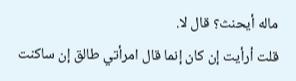ماله أيحنث؟ قال لا.
قلت أرأيت إن كان إنما قال امرأتي طالق إن ساكنت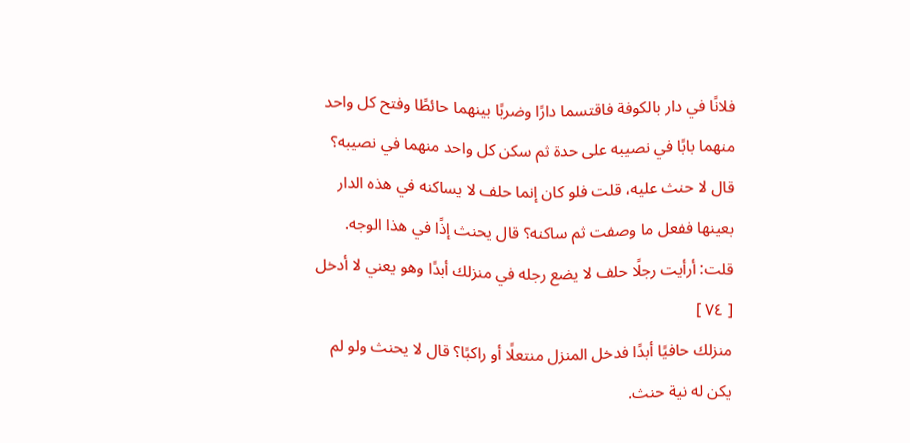فلانًا في دار بالكوفة فاقتسما دارًا وضربًا بينهما حائطًا وفتح كل واحد منهما بابًا في نصيبه على حدة ثم سكن كل واحد منهما في نصيبه؟ قال لا حنث عليه، قلت فلو كان إنما حلف لا يساكنه في هذه الدار بعينها ففعل ما وصفت ثم ساكنه؟ قال يحنث إذًا في هذا الوجه.
قلت: أرأيت رجلًا حلف لا يضع رجله في منزلك أبدًا وهو يعني لا أدخل
[ ٧٤ ]
منزلك حافيًا أبدًا فدخل المنزل منتعلًا أو راكبًا؟ قال لا يحنث ولو لم يكن له نية حنث.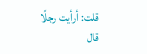قلت: أرأيت رجلًا قال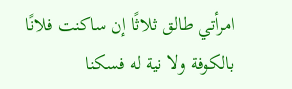امرأتي طالق ثلاثًا إن ساكنت فلانًا بالكوفة ولا نية له فسكنا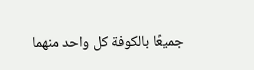جميعًا بالكوفة كل واحد منهما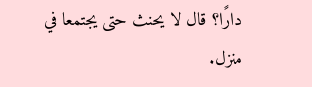دارًا؟ قال لا يحنث حتى يجتمعا في منزل.